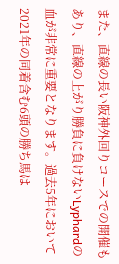また、直線の長い阪神外回りコースでの開催もあり、直線の上がり勝負に負けないLyphardの血が非常に重要となります。過去5年において2021年の同着含む6頭の勝ち馬は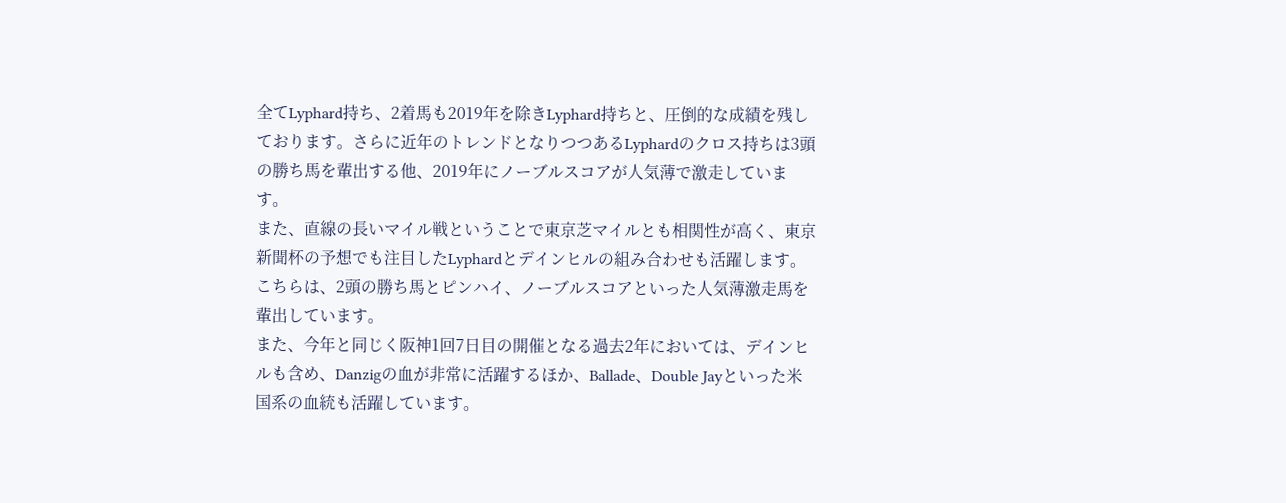全てLyphard持ち、2着馬も2019年を除きLyphard持ちと、圧倒的な成績を残しております。さらに近年のトレンドとなりつつあるLyphardのクロス持ちは3頭の勝ち馬を輩出する他、2019年にノーブルスコアが人気薄で激走しています。
また、直線の長いマイル戦ということで東京芝マイルとも相関性が高く、東京新聞杯の予想でも注目したLyphardとデインヒルの組み合わせも活躍します。こちらは、2頭の勝ち馬とピンハイ、ノーブルスコアといった人気薄激走馬を輩出しています。
また、今年と同じく阪神1回7日目の開催となる過去2年においては、デインヒルも含め、Danzigの血が非常に活躍するほか、Ballade、Double Jayといった米国系の血統も活躍しています。